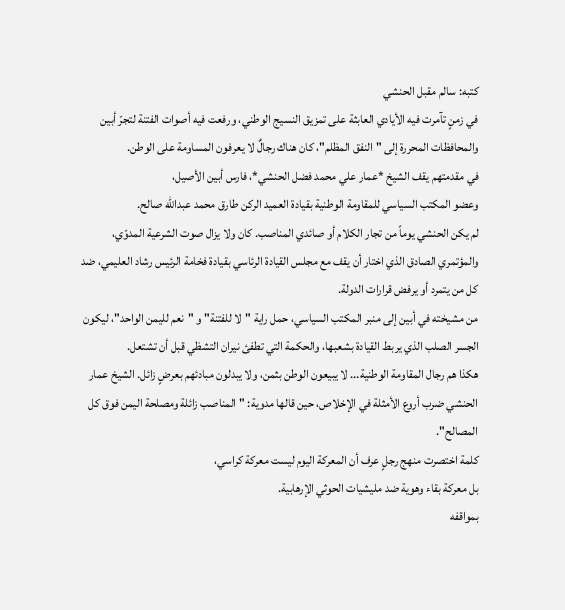كتبه: سالم مقبل الحنشي
في زمنٍ تآمرت فيه الأيادي العابثة على تمزيق النسيج الوطني، ورفعت فيه أصوات الفتنة لتجرّ أبين والمحافظات المحررة إلى "النفق المظلم"، كان هناك رجالٌ لا يعرفون المساومة على الوطن.
في مقدمتهم يقف الشيخ *عمار علي محمد فضل الحنشي*، فارس أبين الأصيل،
وعضو المكتب السياسي للمقاومة الوطنية بقيادة العميد الركن طارق محمد عبدالله صالح.
لم يكن الحنشي يوماً من تجار الكلام أو صائدي المناصب. كان ولا يزال صوت الشرعية المدوّي، والمؤتمري الصادق الذي اختار أن يقف مع مجلس القيادة الرئاسي بقيادة فخامة الرئيس رشاد العليمي، ضد كل من يتمرد أو يرفض قرارات الدولة.
من مشيخته في أبين إلى منبر المكتب السياسي، حمل راية "لا للفتنة" و "نعم لليمن الواحد"، ليكون الجسر الصلب الذي يربط القيادة بشعبها، والحكمة التي تطفئ نيران التشظي قبل أن تشتعل.
هكذا هم رجال المقاومة الوطنية... لا يبيعون الوطن بثمن، ولا يبدلون مبادئهم بعرضٍ زائل. الشيخ عمار الحنشي ضرب أروع الأمثلة في الإخلاص، حين قالها مدوية: "المناصب زائلة ومصلحة اليمن فوق كل المصالح".
كلمة اختصرت منهج رجلٍ عرف أن المعركة اليوم ليست معركة كراسي،
بل معركة بقاء وهوية ضد مليشيات الحوثي الإرهابية.
بمواقفه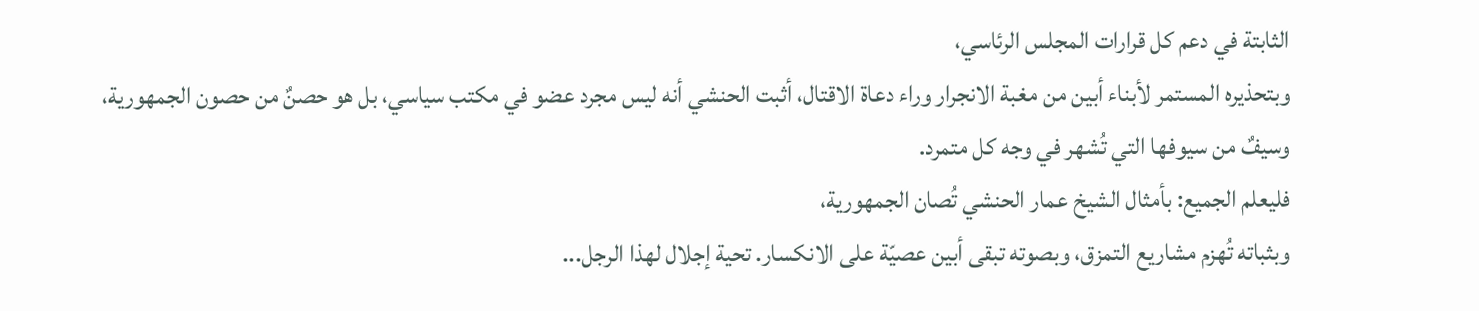الثابتة في دعم كل قرارات المجلس الرئاسي،
وبتحذيره المستمر لأبناء أبين من مغبة الانجرار وراء دعاة الاقتال، أثبت الحنشي أنه ليس مجرد عضو في مكتب سياسي، بل هو حصنٌ من حصون الجمهورية، وسيفٌ من سيوفها التي تُشهر في وجه كل متمرد.
فليعلم الجميع: بأمثال الشيخ عمار الحنشي تُصان الجمهورية،
وبثباته تُهزم مشاريع التمزق، وبصوته تبقى أبين عصيّة على الانكسار. تحية إجلال لهذا الرجل...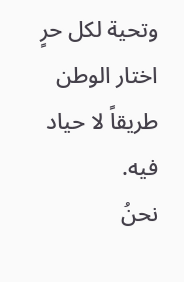وتحية لكل حرٍ اختار الوطن طريقاً لا حياد فيه.
نحنُ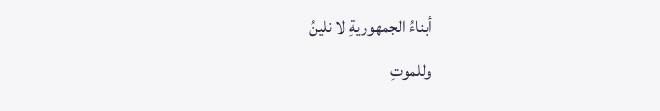أبناءُ الجمهوريةِ لا نلينُ
وللموتِ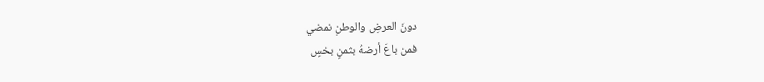دونَ العرضِ والوطنِ نمضي
فمن باعَ أرضهُ بثمنٍ بخسٍ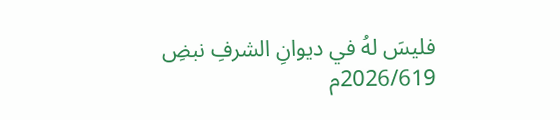فليسَ لهُ في ديوانِ الشرفِ نبضِ
2026/619م